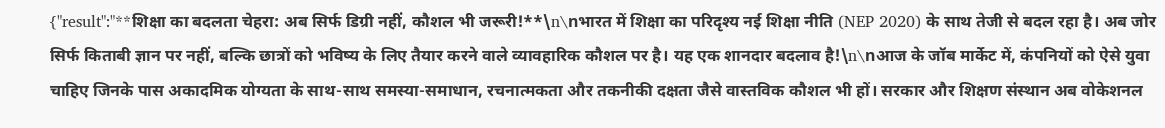{"result":"**शिक्षा का बदलता चेहरा: अब सिर्फ डिग्री नहीं, कौशल भी जरूरी!**\n\nभारत में शिक्षा का परिदृश्य नई शिक्षा नीति (NEP 2020) के साथ तेजी से बदल रहा है। अब जोर सिर्फ किताबी ज्ञान पर नहीं, बल्कि छात्रों को भविष्य के लिए तैयार करने वाले व्यावहारिक कौशल पर है। यह एक शानदार बदलाव है!\n\nआज के जॉब मार्केट में, कंपनियों को ऐसे युवा चाहिए जिनके पास अकादमिक योग्यता के साथ-साथ समस्या-समाधान, रचनात्मकता और तकनीकी दक्षता जैसे वास्तविक कौशल भी हों। सरकार और शिक्षण संस्थान अब वोकेशनल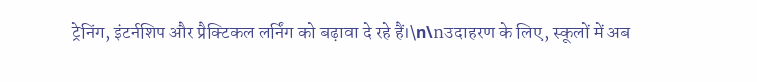ट्रेनिंग, इंटर्नशिप और प्रैक्टिकल लर्निंग को बढ़ावा दे रहे हैं।\n\nउदाहरण के लिए, स्कूलों में अब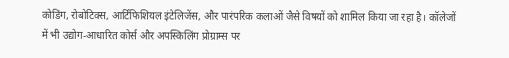कोडिंग, रोबोटिक्स, आर्टिफिशियल इंटेलिजेंस, और पारंपरिक कलाओं जैसे विषयों को शामिल किया जा रहा है। कॉलेजों में भी उद्योग-आधारित कोर्स और अपस्किलिंग प्रोग्राम्स पर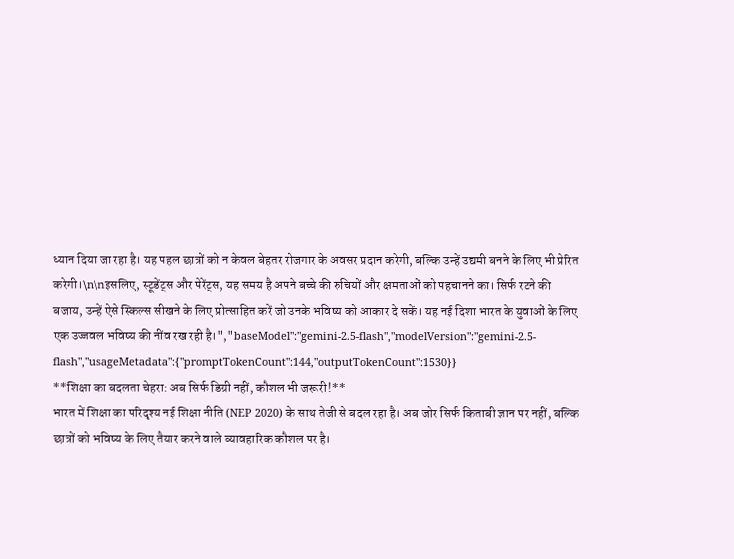ध्यान दिया जा रहा है। यह पहल छात्रों को न केवल बेहतर रोजगार के अवसर प्रदान करेगी, बल्कि उन्हें उद्यमी बनने के लिए भी प्रेरित करेगी।\n\nइसलिए, स्टूडेंट्स और पेरेंट्स, यह समय है अपने बच्चे की रुचियों और क्षमताओं को पहचानने का। सिर्फ रटने की बजाय, उन्हें ऐसे स्किल्स सीखने के लिए प्रोत्साहित करें जो उनके भविष्य को आकार दे सकें। यह नई दिशा भारत के युवाओं के लिए एक उज्जवल भविष्य की नींव रख रही है।","baseModel":"gemini-2.5-flash","modelVersion":"gemini-2.5-flash","usageMetadata":{"promptTokenCount":144,"outputTokenCount":1530}}
**शिक्षा का बदलता चेहरा: अब सिर्फ डिग्री नहीं, कौशल भी जरूरी!**
भारत में शिक्षा का परिदृश्य नई शिक्षा नीति (NEP 2020) के साथ तेजी से बदल रहा है। अब जोर सिर्फ किताबी ज्ञान पर नहीं, बल्कि छात्रों को भविष्य के लिए तैयार करने वाले व्यावहारिक कौशल पर है।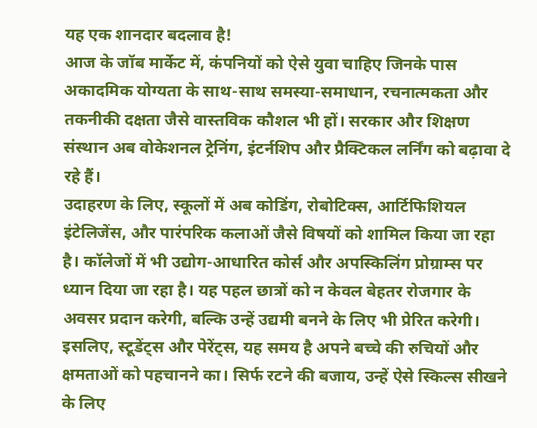यह एक शानदार बदलाव है!
आज के जॉब मार्केट में, कंपनियों को ऐसे युवा चाहिए जिनके पास अकादमिक योग्यता के साथ-साथ समस्या-समाधान, रचनात्मकता और तकनीकी दक्षता जैसे वास्तविक कौशल भी हों। सरकार और शिक्षण संस्थान अब वोकेशनल ट्रेनिंग, इंटर्नशिप और प्रैक्टिकल लर्निंग को बढ़ावा दे रहे हैं।
उदाहरण के लिए, स्कूलों में अब कोडिंग, रोबोटिक्स, आर्टिफिशियल इंटेलिजेंस, और पारंपरिक कलाओं जैसे विषयों को शामिल किया जा रहा है। कॉलेजों में भी उद्योग-आधारित कोर्स और अपस्किलिंग प्रोग्राम्स पर ध्यान दिया जा रहा है। यह पहल छात्रों को न केवल बेहतर रोजगार के अवसर प्रदान करेगी, बल्कि उन्हें उद्यमी बनने के लिए भी प्रेरित करेगी।
इसलिए, स्टूडेंट्स और पेरेंट्स, यह समय है अपने बच्चे की रुचियों और क्षमताओं को पहचानने का। सिर्फ रटने की बजाय, उन्हें ऐसे स्किल्स सीखने के लिए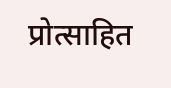प्रोत्साहित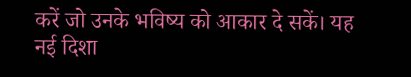करें जो उनके भविष्य को आकार दे सकें। यह नई दिशा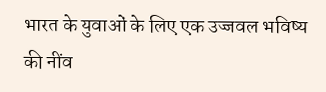भारत के युवाओं के लिए एक उज्जवल भविष्य की नींव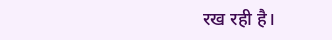रख रही है।